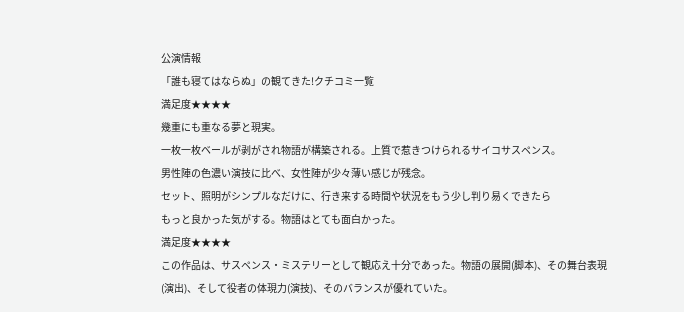公演情報
「誰も寝てはならぬ」の観てきた!クチコミ一覧
満足度★★★★
幾重にも重なる夢と現実。
一枚一枚ベールが剥がされ物語が構築される。上質で惹きつけられるサイコサスペンス。
男性陣の色濃い演技に比べ、女性陣が少々薄い感じが残念。
セット、照明がシンプルなだけに、行き来する時間や状況をもう少し判り易くできたら
もっと良かった気がする。物語はとても面白かった。
満足度★★★★
この作品は、サスペンス・ミステリーとして観応え十分であった。物語の展開(脚本)、その舞台表現(演出)、そして役者の体現力(演技)、そのバランスが優れていた。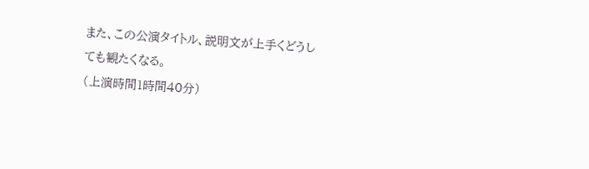また、この公演タイトル、説明文が上手くどうしても観たくなる。
(上演時間1時間40分)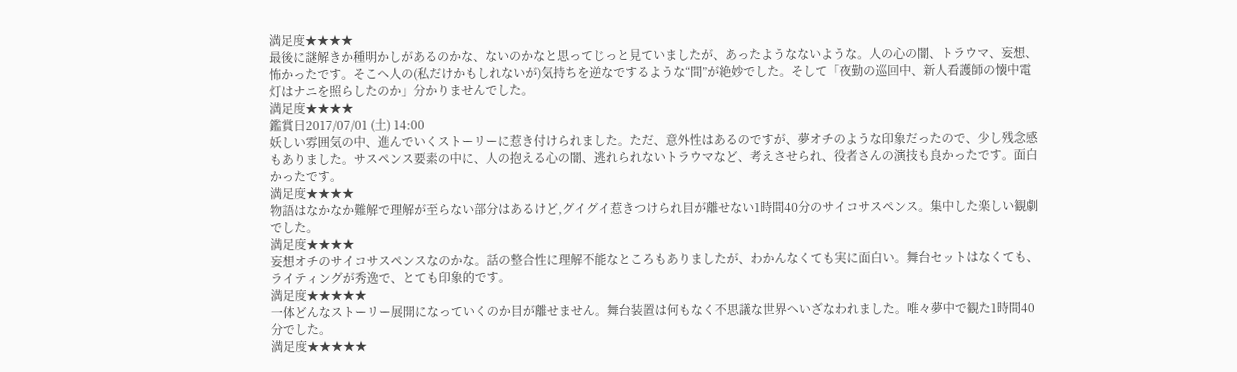満足度★★★★
最後に謎解きか種明かしがあるのかな、ないのかなと思ってじっと見ていましたが、あったようなないような。人の心の闇、トラウマ、妄想、怖かったです。そこへ人の(私だけかもしれないが)気持ちを逆なでするような“間”が絶妙でした。そして「夜勤の巡回中、新人看護師の懐中電灯はナニを照らしたのか」分かりませんでした。
満足度★★★★
鑑賞日2017/07/01 (土) 14:00
妖しい雰囲気の中、進んでいくストーリーに惹き付けられました。ただ、意外性はあるのですが、夢オチのような印象だったので、少し残念感もありました。サスペンス要素の中に、人の抱える心の闇、逃れられないトラウマなど、考えさせられ、役者さんの演技も良かったです。面白かったです。
満足度★★★★
物語はなかなか難解で理解が至らない部分はあるけど,グイグイ惹きつけられ目が離せない1時間40分のサイコサスペンス。集中した楽しい観劇でした。
満足度★★★★
妄想オチのサイコサスペンスなのかな。話の整合性に理解不能なところもありましたが、わかんなくても実に面白い。舞台セットはなくても、ライティングが秀逸で、とても印象的です。
満足度★★★★★
一体どんなストーリー展開になっていくのか目が離せません。舞台装置は何もなく不思議な世界へいざなわれました。唯々夢中で観た1時間40分でした。
満足度★★★★★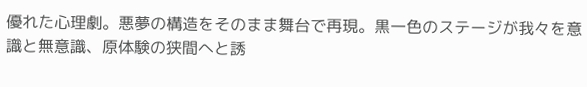優れた心理劇。悪夢の構造をそのまま舞台で再現。黒一色のステージが我々を意識と無意識、原体験の狭間へと誘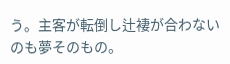う。主客が転倒し辻褄が合わないのも夢そのもの。